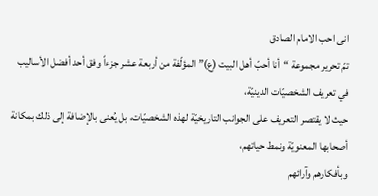انی احب الامام الصادق
تمّ تحریر مجموعة “أنا أحبّ أهل البيت (ع)” المؤلّفة من أربعة عشر جزءاً وفق أحد أفضل الأساليب في تعريف الشخصيّات الدينيّة،
حيث لا يقتصر التعریف علی الجوانب التاريخيّة لهذه الشخصيّات، بل يُعنى بالإضافة إلى ذلك بمكانة أصحابها المعنويّة ونمط حياتهم،
وبأفكارهم وآرائهم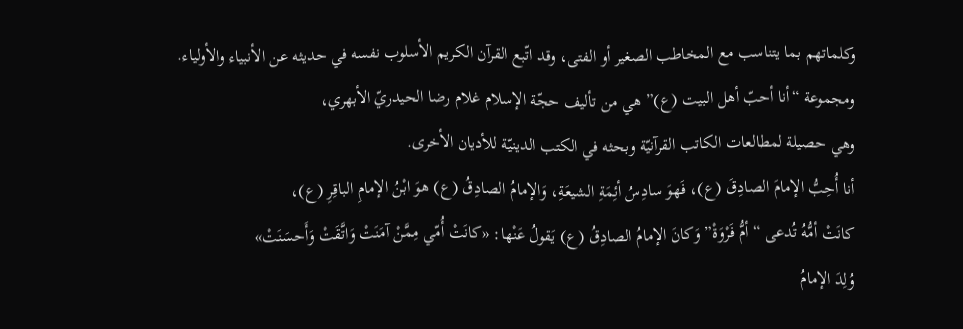وكلماتهم بما يتناسب مع المخاطب الصغير أو الفتى، وقد اتّبع القرآن الكريم الأسلوب نفسه في حديثه عن الأنبياء والأولياء.
ومجموعة “أنا أحبّ أهل البيت (ع)” هي من تأليف حجّة الإسلام غلام رضا الحيدريّ الأبهري،
وهي حصيلة لمطالعات الكاتب القرآنيّة وبحثه في الكتب الدينيّة للأديان الأخرى.
أنا أُحِبُّ الإمامَ الصادِقَ (ع)، فَهوَ سادِسُ أئِمَةِ الشيعَةِ، وَالإمامُ الصادِقُ (ع) هوَ ابْنُ الإمامِ الباقِرِ (ع)،
كانَتْ أمُّهُ تُدعى “أمُّ فَرْوَةْ” وَكانَ الإمامُ الصادِقُ (ع) يَقولُ عَنْها: «كانَتْ أُمّي مِمَّنْ آمَنَتْ وَاتَّقَتْ وَأَحسَنَتْ»
وُلِدَ الإمامُ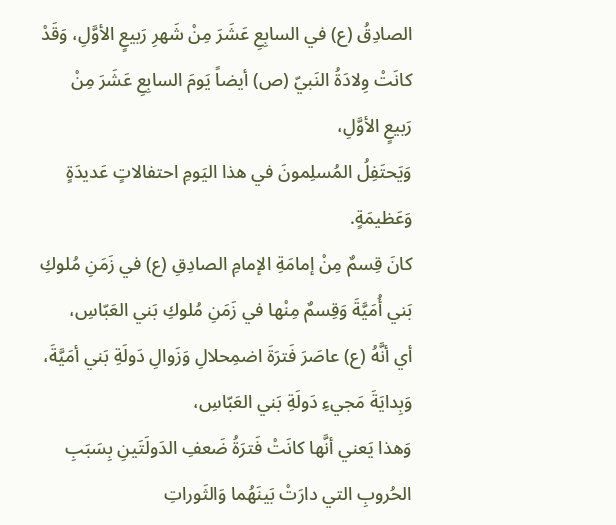الصادِقُ (ع) في السابِعِ عَشَرَ مِنْ شَهرِ رَبيعٍ الأوَّلِ، وَقَدْ كانَتْ وِلادَةُ النَبيّ (ص) أيضاً يَومَ السابِعِ عَشَرَ مِنْ رَبيعٍ الأوَّلِ،
وَيَحتَفِلُ المُسلِمونَ في هذا اليَومِ احتفالاتٍ عَديدَةٍ وَعَظيمَةٍ.
كانَ قِسمٌ مِنْ إمامَةِ الإمامِ الصادِقِ (ع) في زَمَنِ مُلوكِ بَني أُمَيَّةَ وَقِسمٌ مِنْها في زَمَنِ مُلوكِ بَني العَبّاسِ،
أي أنَّهُ (ع) عاصَرَ فَترَةَ اضمِحلالِ وَزَوالِ دَولَةِ بَني أمَیَّةَ، وَبِدایَةَ مَجيءِ دَولَةِ بَني العَبّاسِ،
وَهذا یَعني أنَّها کانَتْ فَترَةُ ضَعفِ الدَولَتَینِ بِسَبَبِ الحُروبِ التي دارَتْ بَینَهُما وَالثَوراتِ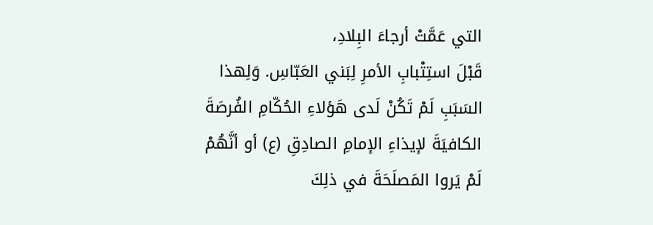التي عَمَّتْ أرجاءَ البِلادِ،
قَبْلَ استِتْبابِ الأمرِ لِبَني العَبّاسِ. وَلِهذا السَبَبِ لَمْ تَكُنْ لَدی هَؤلاءِ الحُکّامِ الفُرصَةَ الکافیَةَ لإيذاءِ الإمامِ الصادِقِ (ع) أو أنَّهُمْ لَمْ يَروا المَصلَحَةَ في ذلِكَ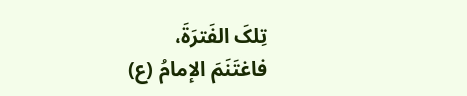تِلکَ الفَترَةَ،
فاغتَنَمَ الإمامُ (ع)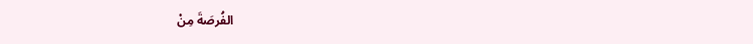الفُرصَةَ مِنْ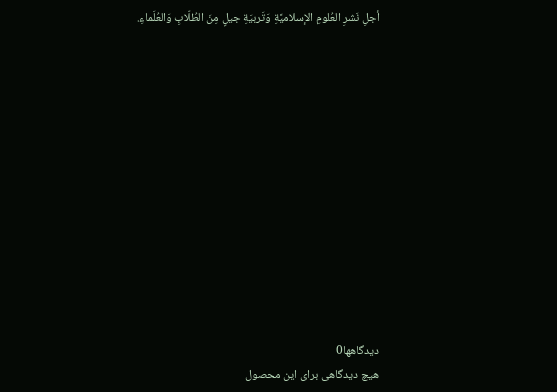أجلِ نَشرِ العُلومِ الإسلاميَّةِ وَتَربیَةِ جیلٍ مِنَ الطُلّابِ وَالعُلَماءِ.













دیدگاهها0
هیچ دیدگاهی برای این محصول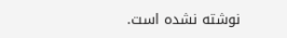نوشته نشده است.